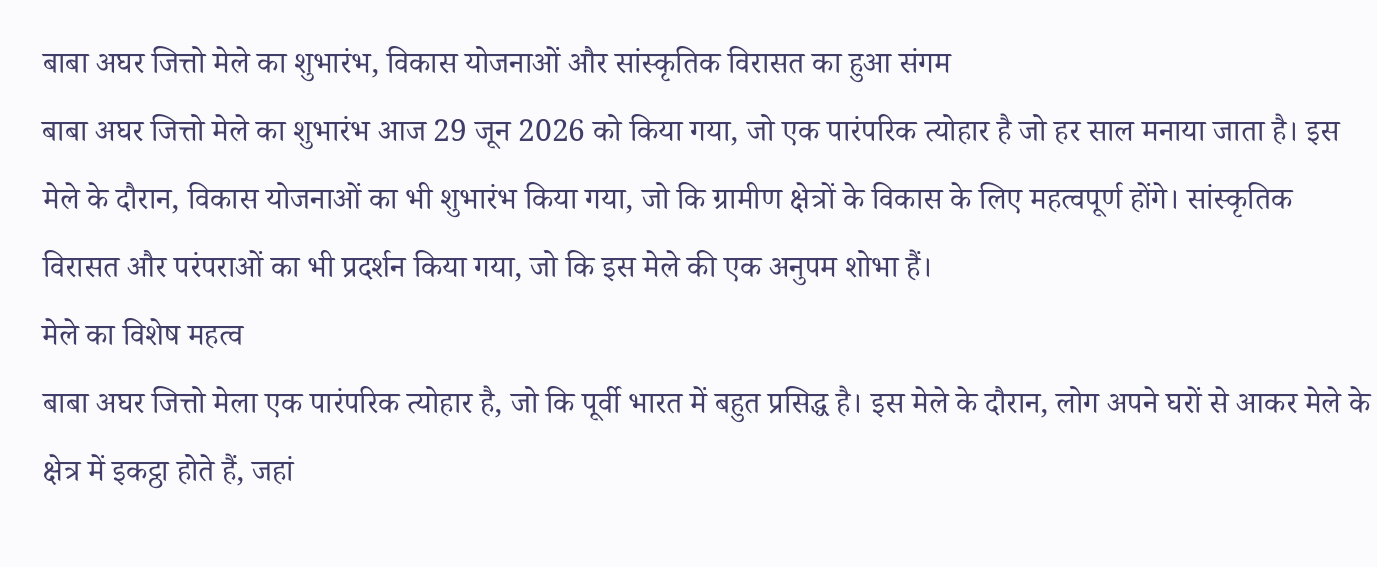बाबा अघर जित्तो मेले का शुभारंभ, विकास योजनाओं और सांस्कृतिक विरासत का हुआ संगम
बाबा अघर जित्तो मेले का शुभारंभ आज 29 जून 2026 को किया गया, जो एक पारंपरिक त्योहार है जो हर साल मनाया जाता है। इस मेले के दौरान, विकास योजनाओं का भी शुभारंभ किया गया, जो कि ग्रामीण क्षेत्रों के विकास के लिए महत्वपूर्ण होंगे। सांस्कृतिक विरासत और परंपराओं का भी प्रदर्शन किया गया, जो कि इस मेले की एक अनुपम शोभा हैं।
मेले का विशेष महत्व
बाबा अघर जित्तो मेला एक पारंपरिक त्योहार है, जो कि पूर्वी भारत में बहुत प्रसिद्ध है। इस मेले के दौरान, लोग अपने घरों से आकर मेले के क्षेत्र में इकट्ठा होते हैं, जहां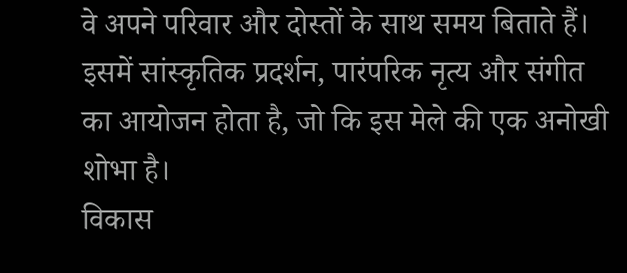वे अपने परिवार और दोस्तों के साथ समय बिताते हैं। इसमें सांस्कृतिक प्रदर्शन, पारंपरिक नृत्य और संगीत का आयोजन होता है, जो कि इस मेले की एक अनोखी शोभा है।
विकास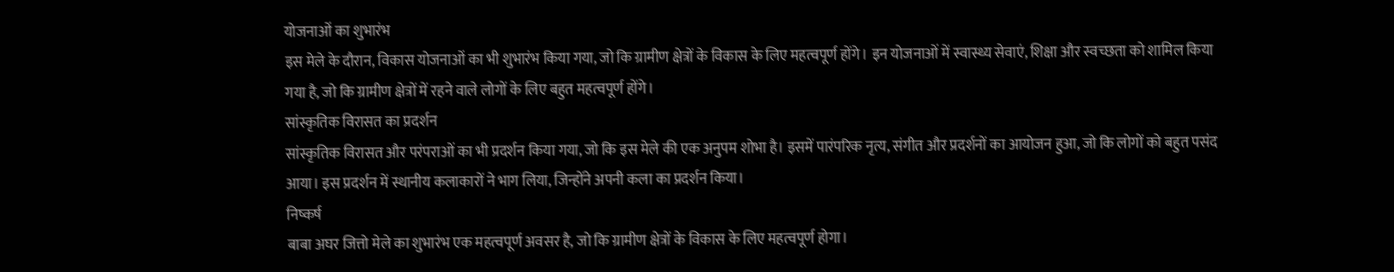योजनाओं का शुभारंभ
इस मेले के दौरान, विकास योजनाओं का भी शुभारंभ किया गया, जो कि ग्रामीण क्षेत्रों के विकास के लिए महत्वपूर्ण होंगे। इन योजनाओं में स्वास्थ्य सेवाएं, शिक्षा और स्वच्छता को शामिल किया गया है, जो कि ग्रामीण क्षेत्रों में रहने वाले लोगों के लिए बहुत महत्वपूर्ण होंगे।
सांस्कृतिक विरासत का प्रदर्शन
सांस्कृतिक विरासत और परंपराओं का भी प्रदर्शन किया गया, जो कि इस मेले की एक अनुपम शोभा है। इसमें पारंपरिक नृत्य, संगीत और प्रदर्शनों का आयोजन हुआ, जो कि लोगों को बहुत पसंद आया। इस प्रदर्शन में स्थानीय कलाकारों ने भाग लिया, जिन्होंने अपनी कला का प्रदर्शन किया।
निष्कर्ष
बाबा अघर जित्तो मेले का शुभारंभ एक महत्वपूर्ण अवसर है, जो कि ग्रामीण क्षेत्रों के विकास के लिए महत्वपूर्ण होगा।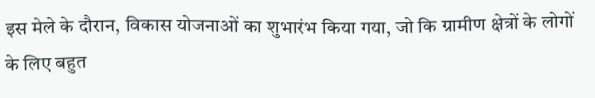इस मेले के दौरान, विकास योजनाओं का शुभारंभ किया गया, जो कि ग्रामीण क्षेत्रों के लोगों के लिए बहुत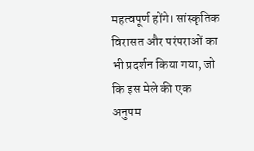महत्वपूर्ण होंगे। सांस्कृतिक विरासत और परंपराओं का भी प्रदर्शन किया गया, जो कि इस मेले की एक अनुपम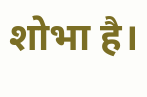शोभा है।